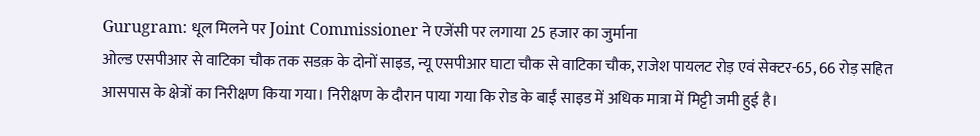Gurugram: धूल मिलने पर Joint Commissioner ने एजेंसी पर लगाया 25 हजार का जुर्माना
ओल्ड एसपीआर से वाटिका चौक तक सडक़ के दोनों साइड, न्यू एसपीआर घाटा चौक से वाटिका चौक, राजेश पायलट रोड़ एवं सेक्टर-65, 66 रोड़ सहित आसपास के क्षेत्रों का निरीक्षण किया गया। निरीक्षण के दौरान पाया गया कि रोड के बाईं साइड में अधिक मात्रा में मिट्टी जमी हुई है।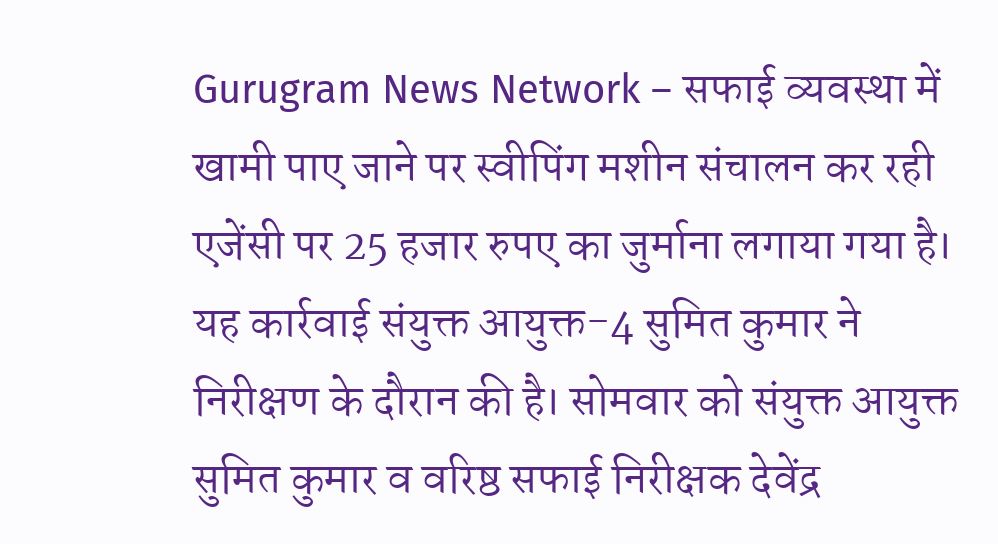Gurugram News Network – सफाई व्यवस्था में खामी पाए जाने पर स्वीपिंग मशीन संचालन कर रही एजेंसी पर 25 हजार रुपए का जुर्माना लगाया गया है। यह कार्रवाई संयुक्त आयुक्त-4 सुमित कुमार ने निरीक्षण के दौरान की है। सोमवार को संयुक्त आयुक्त सुमित कुमार व वरिष्ठ सफाई निरीक्षक देवेंद्र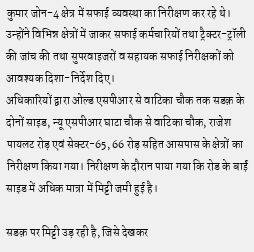कुमार जोन-4 क्षेत्र में सफाई व्यवस्था का निरीक्षण कर रहे थे। उन्होंने विभिन्न क्षेत्रों में जाकर सफाई कर्मचारियों तथा ट्रैक्टर-ट्रॉली की जांच की तथा सुपरवाइजरों व सहायक सफाई निरीक्षकों को आवश्यक दिशा-निर्देश दिए।
अधिकारियों द्वारा ओल्ड एसपीआर से वाटिका चौक तक सडक़ के दोनों साइड, न्यू एसपीआर घाटा चौक से वाटिका चौक, राजेश पायलट रोड़ एवं सेक्टर-65, 66 रोड़ सहित आसपास के क्षेत्रों का निरीक्षण किया गया। निरीक्षण के दौरान पाया गया कि रोड के बाईं साइड में अधिक मात्रा में मिट्टी जमी हुई है।

सडक़ पर मिट्टी उड़ रही है, जिसे देखकर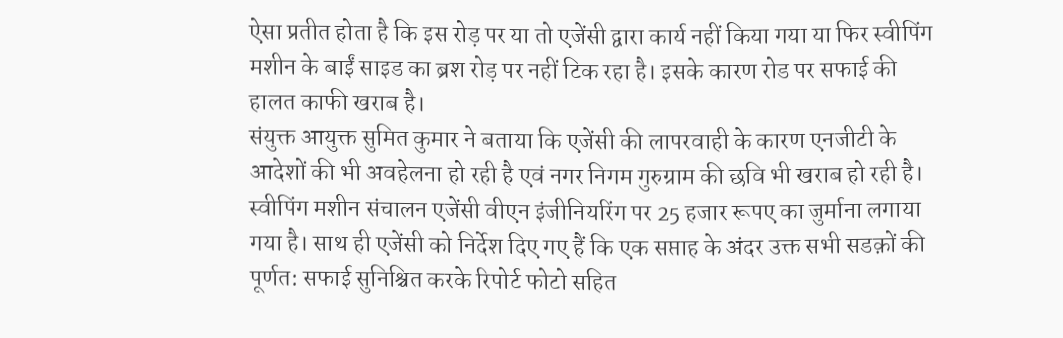ऐसा प्रतीत होता है कि इस रोड़ पर या तो एजेंसी द्वारा कार्य नहीं किया गया या फिर स्वीपिंग मशीन के बाईं साइड का ब्रश रोड़ पर नहीं टिक रहा है। इसके कारण रोड पर सफाई की हालत काफी खराब है।
संयुक्त आयुक्त सुमित कुमार ने बताया कि एजेंसी की लापरवाही के कारण एनजीटी के आदेशों की भी अवहेलना हो रही है एवं नगर निगम गुरुग्राम की छवि भी खराब हो रही है।
स्वीपिंग मशीन संचालन एजेंसी वीएन इंजीनियरिंग पर 25 हजार रूपए का जुर्माना लगाया गया है। साथ ही एजेंसी को निर्देश दिए गए हैं कि एक सप्ताह के अंदर उक्त सभी सडक़ों की पूर्णत: सफाई सुनिश्चित करके रिपोर्ट फोटो सहित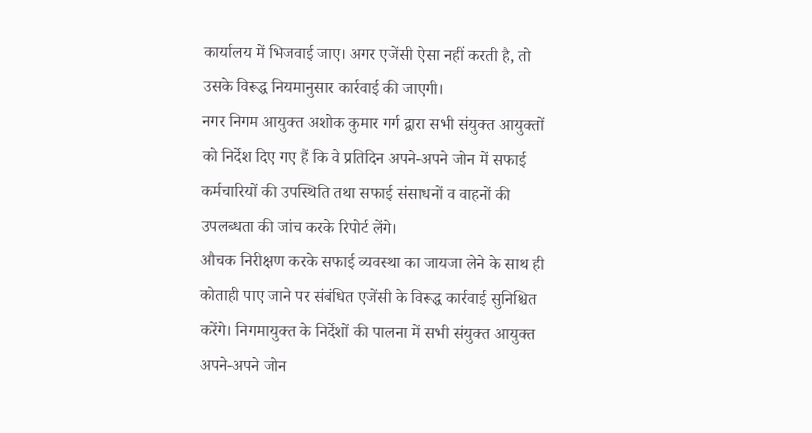कार्यालय में भिजवाई जाए। अगर एजेंसी ऐसा नहीं करती है, तो उसके विरूद्ध नियमानुसार कार्रवाई की जाएगी।
नगर निगम आयुक्त अशोक कुमार गर्ग द्वारा सभी संयुक्त आयुक्तों को निर्देश दिए गए हैं कि वे प्रतिदिन अपने-अपने जोन में सफाई कर्मचारियों की उपस्थिति तथा सफाई संसाधनों व वाहनों की उपलब्धता की जांच करके रिपोर्ट लेंगे।
औचक निरीक्षण करके सफाई व्यवस्था का जायजा लेने के साथ ही कोताही पाए जाने पर संबंधित एजेंसी के विरूद्ध कार्रवाई सुनिश्चित करेंगे। निगमायुक्त के निर्देशों की पालना में सभी संयुक्त आयुक्त अपने-अपने जोन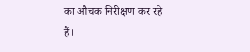का औचक निरीक्षण कर रहे हैं।